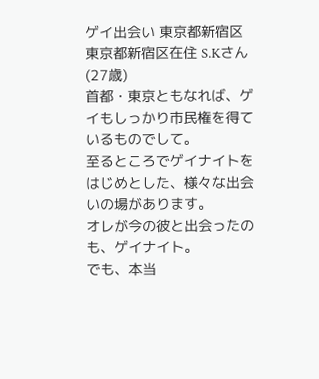ゲイ出会い 東京都新宿区
東京都新宿区在住 S.Kさん(27歳)
首都・東京ともなれば、ゲイもしっかり市民権を得ているものでして。
至るところでゲイナイトをはじめとした、様々な出会いの場があります。
オレが今の彼と出会ったのも、ゲイナイト。
でも、本当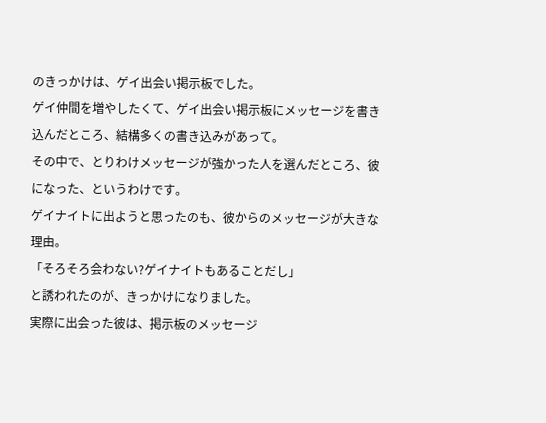のきっかけは、ゲイ出会い掲示板でした。
ゲイ仲間を増やしたくて、ゲイ出会い掲示板にメッセージを書き込んだところ、結構多くの書き込みがあって。
その中で、とりわけメッセージが強かった人を選んだところ、彼になった、というわけです。
ゲイナイトに出ようと思ったのも、彼からのメッセージが大きな理由。
「そろそろ会わない?ゲイナイトもあることだし」
と誘われたのが、きっかけになりました。
実際に出会った彼は、掲示板のメッセージ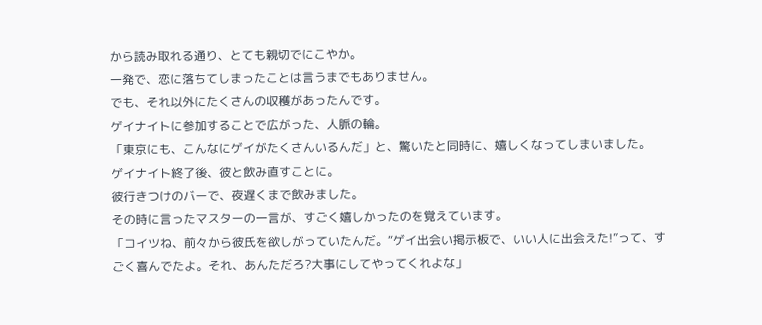から読み取れる通り、とても親切でにこやか。
一発で、恋に落ちてしまったことは言うまでもありません。
でも、それ以外にたくさんの収穫があったんです。
ゲイナイトに参加することで広がった、人脈の輪。
「東京にも、こんなにゲイがたくさんいるんだ」と、驚いたと同時に、嬉しくなってしまいました。
ゲイナイト終了後、彼と飲み直すことに。
彼行きつけのバーで、夜遅くまで飲みました。
その時に言ったマスターの一言が、すごく嬉しかったのを覚えています。
「コイツね、前々から彼氏を欲しがっていたんだ。“ゲイ出会い掲示板で、いい人に出会えた!”って、すごく喜んでたよ。それ、あんただろ?大事にしてやってくれよな」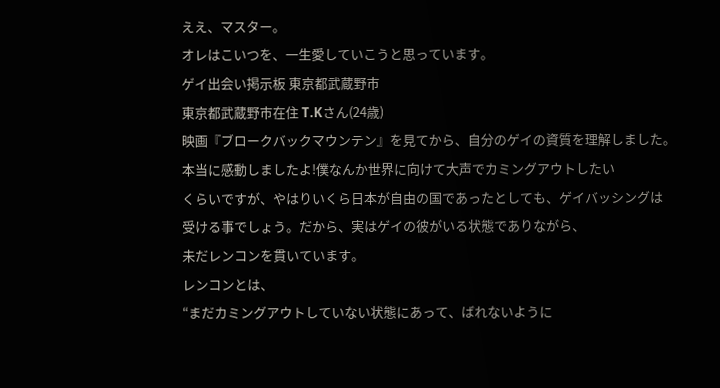ええ、マスター。
オレはこいつを、一生愛していこうと思っています。
ゲイ出会い掲示板 東京都武蔵野市
東京都武蔵野市在住 T.Kさん(24歳)
映画『ブロークバックマウンテン』を見てから、自分のゲイの資質を理解しました。
本当に感動しましたよ!僕なんか世界に向けて大声でカミングアウトしたい
くらいですが、やはりいくら日本が自由の国であったとしても、ゲイバッシングは
受ける事でしょう。だから、実はゲイの彼がいる状態でありながら、
未だレンコンを貫いています。
レンコンとは、
“まだカミングアウトしていない状態にあって、ばれないように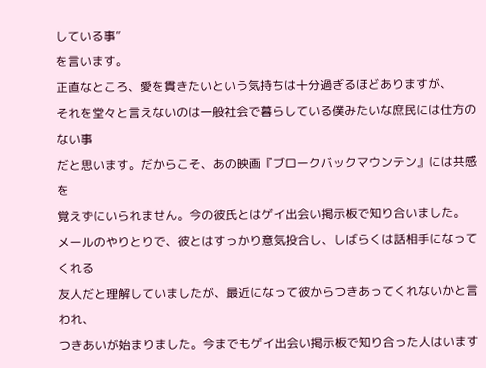している事”
を言います。
正直なところ、愛を貫きたいという気持ちは十分過ぎるほどありますが、
それを堂々と言えないのは一般社会で暮らしている僕みたいな庶民には仕方のない事
だと思います。だからこそ、あの映画『ブロークバックマウンテン』には共感を
覚えずにいられません。今の彼氏とはゲイ出会い掲示板で知り合いました。
メールのやりとりで、彼とはすっかり意気投合し、しばらくは話相手になってくれる
友人だと理解していましたが、最近になって彼からつきあってくれないかと言われ、
つきあいが始まりました。今までもゲイ出会い掲示板で知り合った人はいます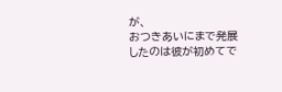が、
おつきあいにまで発展したのは彼が初めてで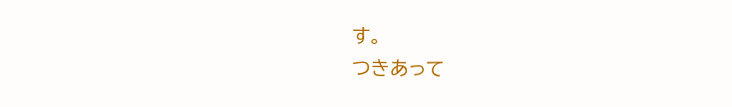す。
つきあって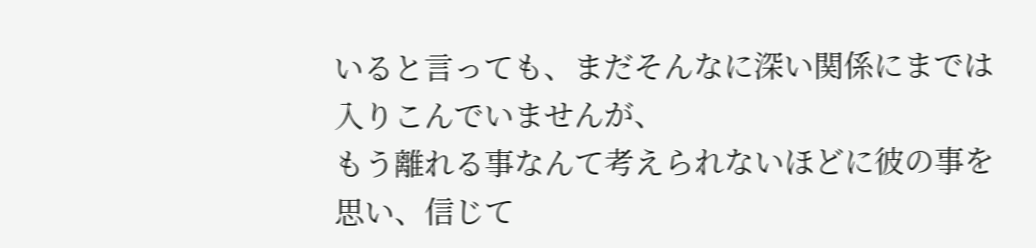いると言っても、まだそんなに深い関係にまでは入りこんでいませんが、
もう離れる事なんて考えられないほどに彼の事を思い、信じて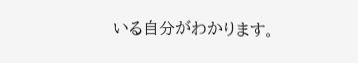いる自分がわかります。